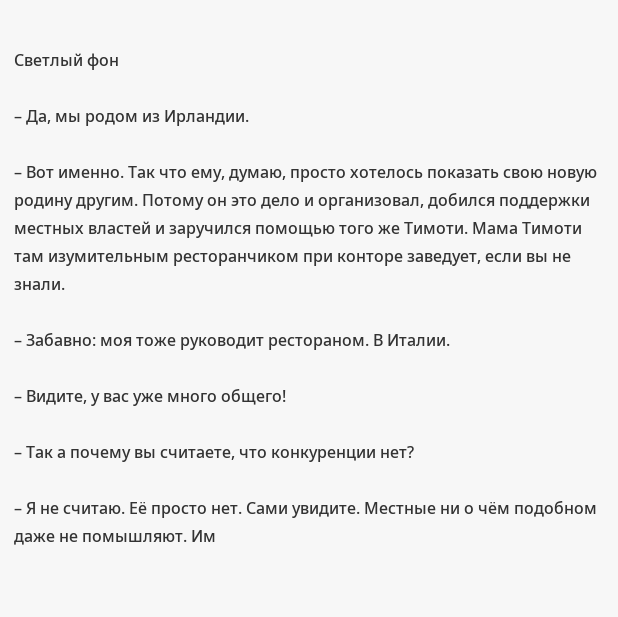Светлый фон

– Да, мы родом из Ирландии.

– Вот именно. Так что ему, думаю, просто хотелось показать свою новую родину другим. Потому он это дело и организовал, добился поддержки местных властей и заручился помощью того же Тимоти. Мама Тимоти там изумительным ресторанчиком при конторе заведует, если вы не знали.

– Забавно: моя тоже руководит рестораном. В Италии.

– Видите, у вас уже много общего!

– Так а почему вы считаете, что конкуренции нет?

– Я не считаю. Её просто нет. Сами увидите. Местные ни о чём подобном даже не помышляют. Им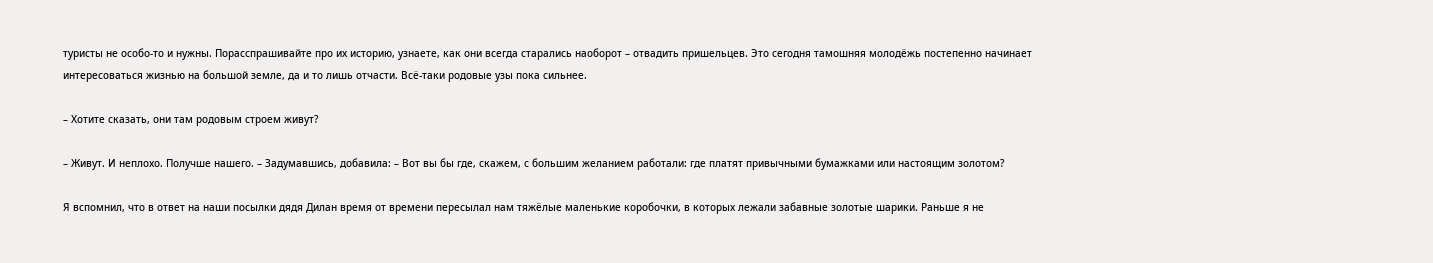туристы не особо-то и нужны. Порасспрашивайте про их историю, узнаете, как они всегда старались наоборот – отвадить пришельцев. Это сегодня тамошняя молодёжь постепенно начинает интересоваться жизнью на большой земле, да и то лишь отчасти. Всё-таки родовые узы пока сильнее.

– Хотите сказать, они там родовым строем живут?

– Живут. И неплохо. Получше нашего. – Задумавшись, добавила: – Вот вы бы где, скажем, с большим желанием работали: где платят привычными бумажками или настоящим золотом?

Я вспомнил, что в ответ на наши посылки дядя Дилан время от времени пересылал нам тяжёлые маленькие коробочки, в которых лежали забавные золотые шарики. Раньше я не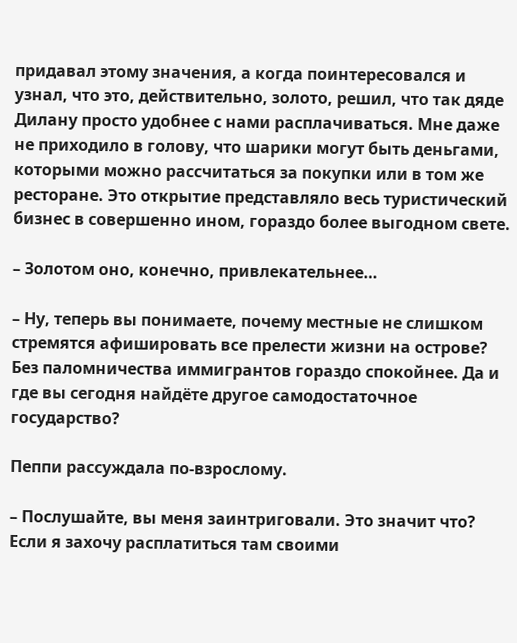придавал этому значения, а когда поинтересовался и узнал, что это, действительно, золото, решил, что так дяде Дилану просто удобнее с нами расплачиваться. Мне даже не приходило в голову, что шарики могут быть деньгами, которыми можно рассчитаться за покупки или в том же ресторане. Это открытие представляло весь туристический бизнес в совершенно ином, гораздо более выгодном свете.

– Золотом оно, конечно, привлекательнее…

– Ну, теперь вы понимаете, почему местные не слишком стремятся афишировать все прелести жизни на острове? Без паломничества иммигрантов гораздо спокойнее. Да и где вы сегодня найдёте другое самодостаточное государство?

Пеппи рассуждала по-взрослому.

– Послушайте, вы меня заинтриговали. Это значит что? Если я захочу расплатиться там своими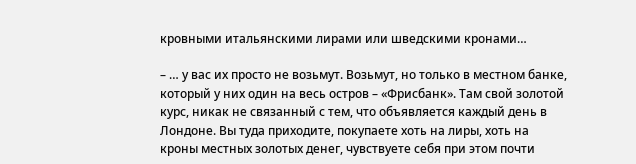кровными итальянскими лирами или шведскими кронами…

– … у вас их просто не возьмут. Возьмут, но только в местном банке, который у них один на весь остров – «Фрисбанк». Там свой золотой курс, никак не связанный с тем, что объявляется каждый день в Лондоне. Вы туда приходите, покупаете хоть на лиры, хоть на кроны местных золотых денег, чувствуете себя при этом почти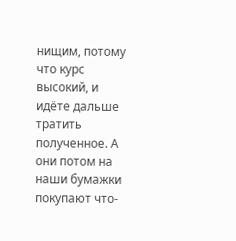нищим, потому что курс высокий, и идёте дальше тратить полученное. А они потом на наши бумажки покупают что-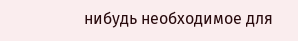нибудь необходимое для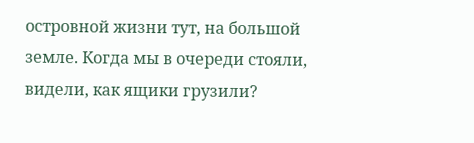островной жизни тут, на большой земле. Когда мы в очереди стояли, видели, как ящики грузили?